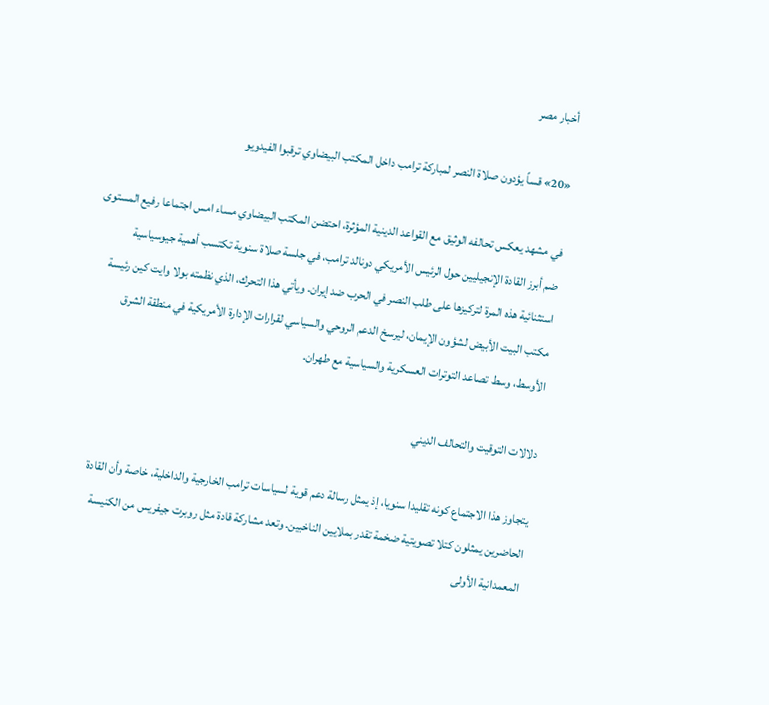أخبار مصر

«20» قساً يؤدون صلاة النصر لمباركة ترامب داخل المكتب البيضاوي ترقبوا الفيدويو

في مشهد يعكس تحالفه الوثيق مع القواعد الدينية المؤثرة، احتضن المكتب البيضاوي مساء امس اجتماعا رفيع المستوى ضم أبرز القادة الإنجيليين حول الرئيس الأمريكي دونالد ترامب، في جلسة صلاة سنوية تكتسب أهمية جيوسياسية استثنائية هذه المرة لتركيزها على طلب النصر في الحرب ضد إيران. ويأتي هذا التحرك، الذي نظمته بولا وايت كين رئيسة مكتب البيت الأبيض لشؤون الإيمان، ليرسخ الدعم الروحي والسياسي لقرارات الإدارة الأمريكية في منطقة الشرق الأوسط، وسط تصاعد التوترات العسكرية والسياسية مع طهران.

دلالات التوقيت والتحالف الديني

يتجاوز هذا الاجتماع كونه تقليدا سنويا، إذ يمثل رسالة دعم قوية لسياسات ترامب الخارجية والداخلية، خاصة وأن القادة الحاضرين يمثلون كتلا تصويتية ضخمة تقدر بملايين الناخبين. وتعد مشاركة قادة مثل روبرت جيفريس من الكنيسة المعمدانية الأولى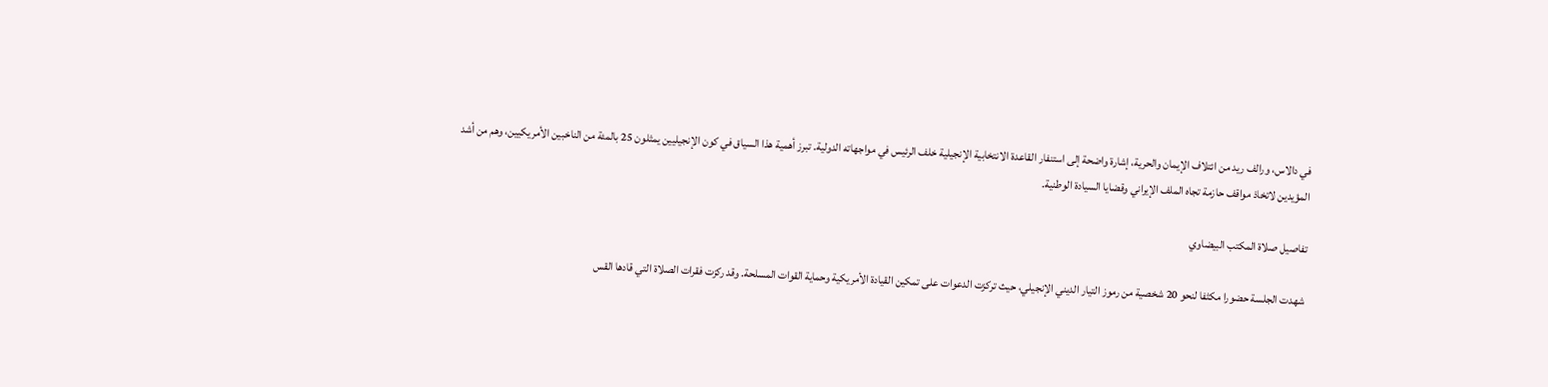في دالاس، ورالف ريد من ائتلاف الإيمان والحرية، إشارة واضحة إلى استنفار القاعدة الانتخابية الإنجيلية خلف الرئيس في مواجهاته الدولية. تبرز أهمية هذا السياق في كون الإنجيليين يمثلون 25 بالمئة من الناخبين الأمريكيين، وهم من أشد المؤيدين لاتخاذ مواقف حازمة تجاه الملف الإيراني وقضايا السيادة الوطنية.

تفاصيل صلاة المكتب البيضاوي

شهدت الجلسة حضورا مكثفا لنحو 20 شخصية من رموز التيار الديني الإنجيلي، حيث تركزت الدعوات على تمكين القيادة الأمريكية وحماية القوات المسلحة. وقد ركزت فقرات الصلاة التي قادها القس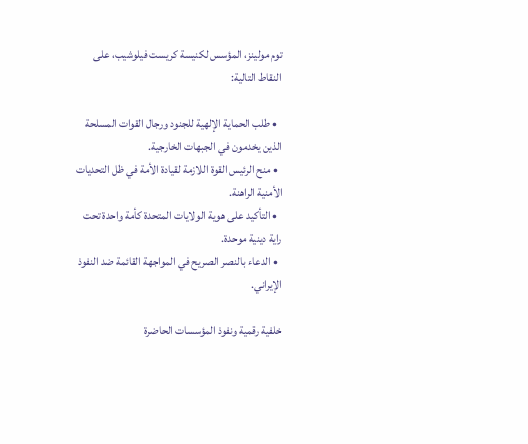توم مولينز، المؤسس لكنيسة كريست فيلوشيب، على النقاط التالية:

  • طلب الحماية الإلهية للجنود ورجال القوات المسلحة الذين يخدمون في الجبهات الخارجية.
  • منح الرئيس القوة اللازمة لقيادة الأمة في ظل التحديات الأمنية الراهنة.
  • التأكيد على هوية الولايات المتحدة كأمة واحدة تحت راية دينية موحدة.
  • الدعاء بالنصر الصريح في المواجهة القائمة ضد النفوذ الإيراني.

خلفية رقمية ونفوذ المؤسسات الحاضرة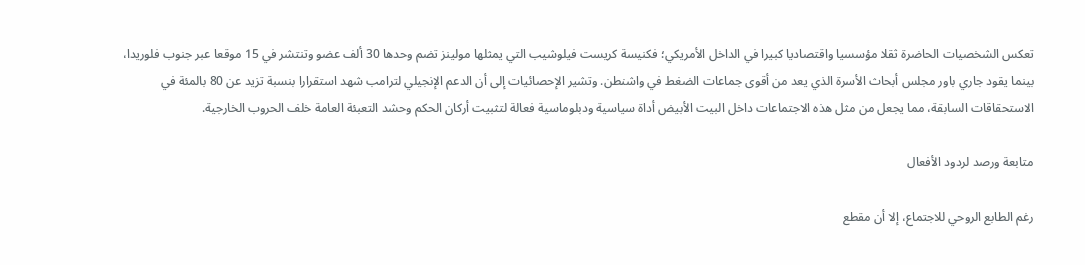تعكس الشخصيات الحاضرة ثقلا مؤسسيا واقتصاديا كبيرا في الداخل الأمريكي؛ فكنيسة كريست فيلوشيب التي يمثلها مولينز تضم وحدها 30 ألف عضو وتنتشر في 15 موقعا عبر جنوب فلوريدا، بينما يقود جاري باور مجلس أبحاث الأسرة الذي يعد من أقوى جماعات الضغط في واشنطن. وتشير الإحصائيات إلى أن الدعم الإنجيلي لترامب شهد استقرارا بنسبة تزيد عن 80 بالمئة في الاستحقاقات السابقة، مما يجعل من مثل هذه الاجتماعات داخل البيت الأبيض أداة سياسية ودبلوماسية فعالة لتثبيت أركان الحكم وحشد التعبئة العامة خلف الحروب الخارجية.

متابعة ورصد لردود الأفعال

رغم الطابع الروحي للاجتماع، إلا أن مقطع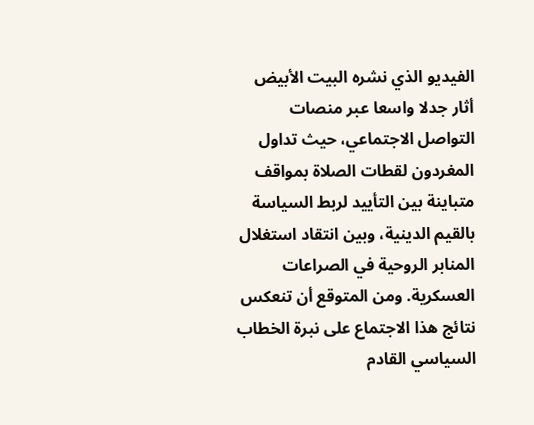الفيديو الذي نشره البيت الأبيض أثار جدلا واسعا عبر منصات التواصل الاجتماعي، حيث تداول المغردون لقطات الصلاة بمواقف متباينة بين التأييد لربط السياسة بالقيم الدينية، وبين انتقاد استغلال المنابر الروحية في الصراعات العسكرية. ومن المتوقع أن تنعكس نتائج هذا الاجتماع على نبرة الخطاب السياسي القادم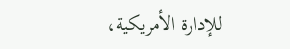للإدارة الأمريكية،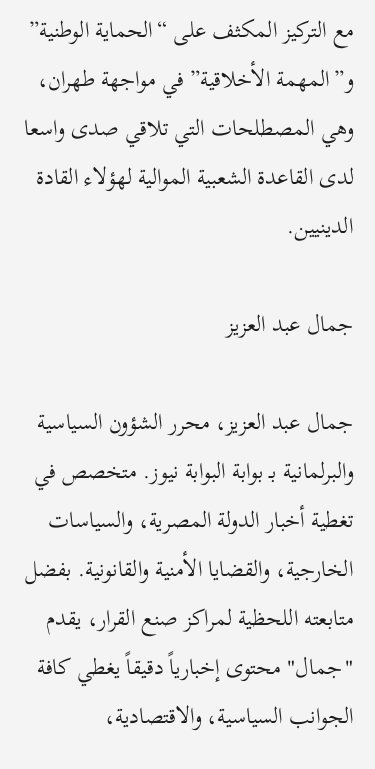مع التركيز المكثف على “الحماية الوطنية” و”المهمة الأخلاقية” في مواجهة طهران، وهي المصطلحات التي تلاقي صدى واسعا لدى القاعدة الشعبية الموالية لهؤلاء القادة الدينيين.

جمال عبد العزيز

جمال عبد العزيز، محرر الشؤون السياسية والبرلمانية بـ بوابة البوابة نيوز. متخصص في تغطية أخبار الدولة المصرية، والسياسات الخارجية، والقضايا الأمنية والقانونية. بفضل متابعته اللحظية لمراكز صنع القرار، يقدم "جمال" محتوى إخبارياً دقيقاً يغطي كافة الجوانب السياسية، والاقتصادية،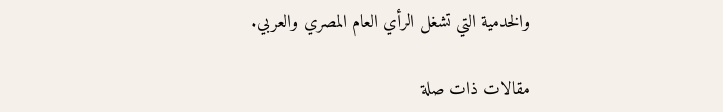والخدمية التي تشغل الرأي العام المصري والعربي.

مقالات ذات صلة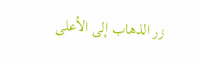زر الذهاب إلى الأعلى